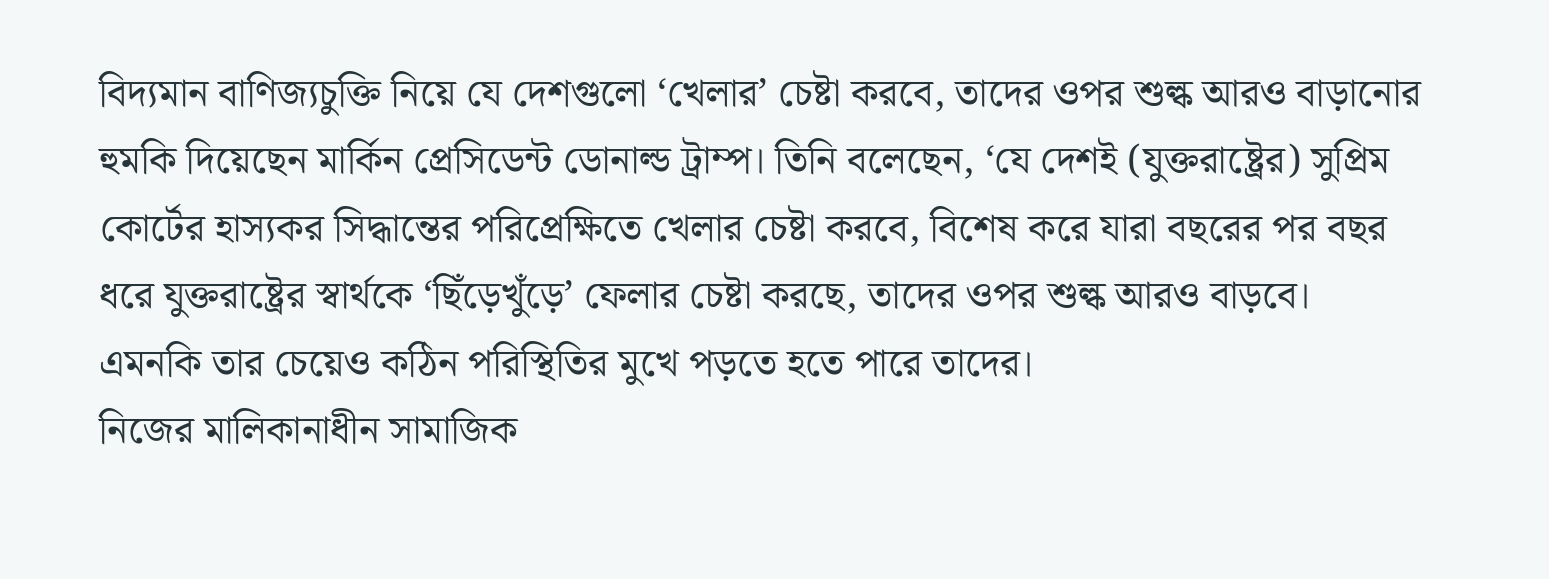বিদ্যমান বাণিজ্যচুক্তি নিয়ে যে দেশগুলো ‘খেলার’ চেষ্টা করবে, তাদের ওপর শুল্ক আরও বাড়ানোর হুমকি দিয়েছেন মার্কিন প্রেসিডেন্ট ডোনাল্ড ট্রাম্প। তিনি বলেছেন, ‘যে দেশই (যুক্তরাষ্ট্রের) সুপ্রিম কোর্টের হাস্যকর সিদ্ধান্তের পরিপ্রেক্ষিতে খেলার চেষ্টা করবে, বিশেষ করে যারা বছরের পর বছর ধরে যুক্তরাষ্ট্রের স্বার্থকে ‘ছিঁড়েখুঁড়ে’ ফেলার চেষ্টা করছে, তাদের ওপর শুল্ক আরও বাড়বে। এমনকি তার চেয়েও কঠিন পরিস্থিতির মুখে পড়তে হতে পারে তাদের।
নিজের মালিকানাধীন সামাজিক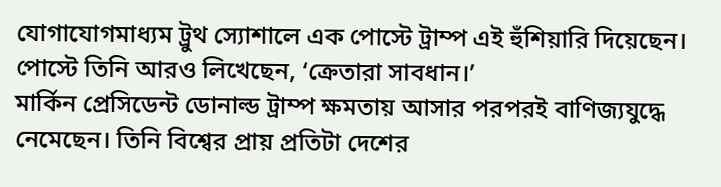যোগাযোগমাধ্যম ট্রুথ স্যোশালে এক পোস্টে ট্রাম্প এই হুঁশিয়ারি দিয়েছেন। পোস্টে তিনি আরও লিখেছেন, ‘ক্রেতারা সাবধান।’
মার্কিন প্রেসিডেন্ট ডোনাল্ড ট্রাম্প ক্ষমতায় আসার পরপরই বাণিজ্যযুদ্ধে নেমেছেন। তিনি বিশ্বের প্রায় প্রতিটা দেশের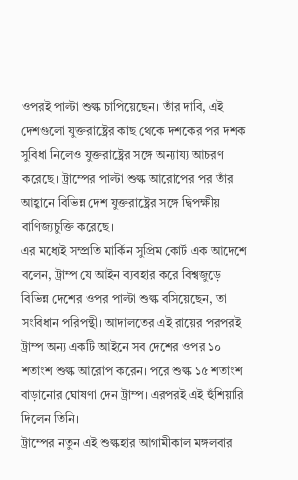ওপরই পাল্টা শুল্ক চাপিয়েছেন। তাঁর দাবি, এই দেশগুলো যুক্তরাষ্ট্রের কাছ থেকে দশকের পর দশক সুবিধা নিলেও যুক্তরাষ্ট্রের সঙ্গে অন্যায্য আচরণ করেছে। ট্রাম্পের পাল্টা শুল্ক আরোপের পর তাঁর আহ্বানে বিভিন্ন দেশ যুক্তরাষ্ট্রের সঙ্গে দ্বিপক্ষীয় বাণিজ্যচুক্তি করেছে।
এর মধ্যেই সম্প্রতি মার্কিন সুপ্রিম কোর্ট এক আদেশে বলেন, ট্রাম্প যে আইন ব্যবহার করে বিশ্বজুড়ে বিভিন্ন দেশের ওপর পাল্টা শুল্ক বসিয়েছেন, তা সংবিধান পরিপন্থী। আদালতের এই রায়ের পরপরই ট্রাম্প অন্য একটি আইনে সব দেশের ওপর ১০ শতাংশ শুল্ক আরোপ করেন। পরে শুল্ক ১৫ শতাংশ বাড়ানোর ঘোষণা দেন ট্রাম্প। এরপরই এই হুঁশিয়ারি দিলেন তিনি।
ট্রাম্পের নতুন এই শুল্কহার আগামীকাল মঙ্গলবার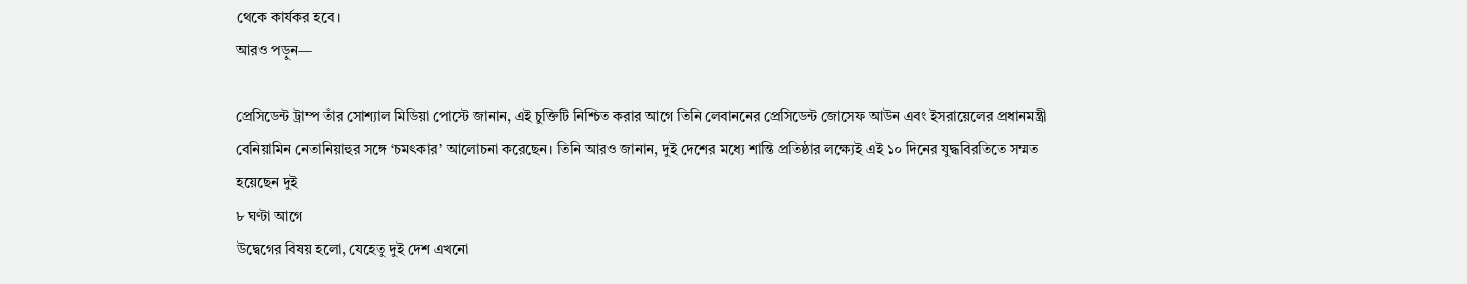থেকে কার্যকর হবে।
আরও পড়ুন—

প্রেসিডেন্ট ট্রাম্প তাঁর সোশ্যাল মিডিয়া পোস্টে জানান, এই চুক্তিটি নিশ্চিত করার আগে তিনি লেবাননের প্রেসিডেন্ট জোসেফ আউন এবং ইসরায়েলের প্রধানমন্ত্রী বেনিয়ামিন নেতানিয়াহুর সঙ্গে ‘চমৎকার’ আলোচনা করেছেন। তিনি আরও জানান, দুই দেশের মধ্যে শান্তি প্রতিষ্ঠার লক্ষ্যেই এই ১০ দিনের যুদ্ধবিরতিতে সম্মত হয়েছেন দুই
৮ ঘণ্টা আগে
উদ্বেগের বিষয় হলো, যেহেতু দুই দেশ এখনো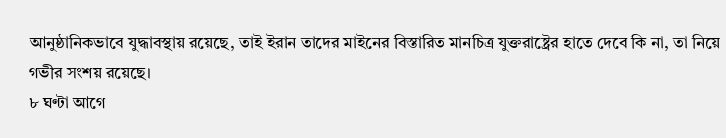আনুষ্ঠানিকভাবে যুদ্ধাবস্থায় রয়েছে, তাই ইরান তাদের মাইনের বিস্তারিত মানচিত্র যুক্তরাষ্ট্রের হাতে দেবে কি না, তা নিয়ে গভীর সংশয় রয়েছে।
৮ ঘণ্টা আগে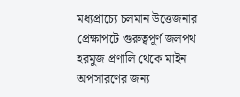মধ্যপ্রাচ্যে চলমান উত্তেজনার প্রেক্ষাপটে গুরুত্বপূর্ণ জলপথ হরমুজ প্রণালি থেকে মাইন অপসারণের জন্য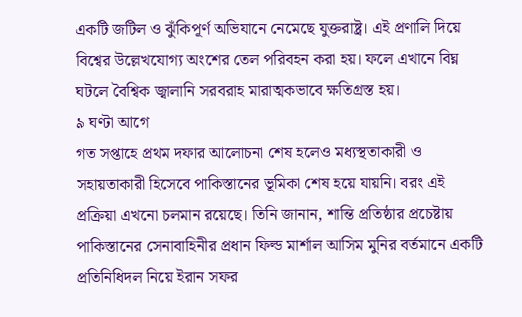একটি জটিল ও ঝুঁকিপূর্ণ অভিযানে নেমেছে যুক্তরাষ্ট্র। এই প্রণালি দিয়ে বিশ্বের উল্লেখযোগ্য অংশের তেল পরিবহন করা হয়। ফলে এখানে বিঘ্ন ঘটলে বৈশ্বিক জ্বালানি সরবরাহ মারাত্মকভাবে ক্ষতিগ্রস্ত হয়।
৯ ঘণ্টা আগে
গত সপ্তাহে প্রথম দফার আলোচনা শেষ হলেও মধ্যস্থতাকারী ও সহায়তাকারী হিসেবে পাকিস্তানের ভূমিকা শেষ হয়ে যায়নি। বরং এই প্রক্রিয়া এখনো চলমান রয়েছে। তিনি জানান, শান্তি প্রতিষ্ঠার প্রচেষ্টায় পাকিস্তানের সেনাবাহিনীর প্রধান ফিল্ড মার্শাল আসিম মুনির বর্তমানে একটি প্রতিনিধিদল নিয়ে ইরান সফর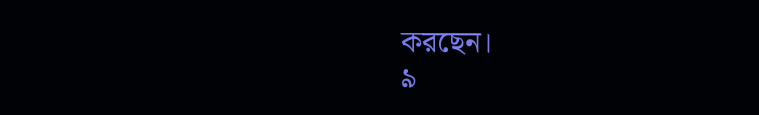করছেন।
৯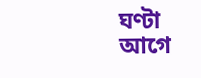ঘণ্টা আগে